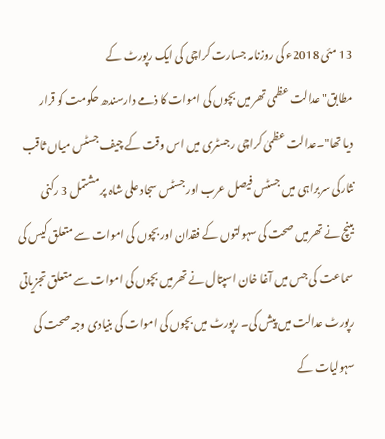13 مئی 2018ء کی روزنامہ جسارت کراچی کی ایک رپورٹ کے
مطابق" عدالت عظمی تھر میں بچوں کی اموات کا ذمے دارسندھ حکومت کو قرار
دیا تھا"۔عدالت عظمیٰ کراچی رجسٹری میں اس وقت کے چیف جسٹس میاں ثاقب
نثارکی سربراہی میں جسٹس فیصل عرب اور جسٹس سجاد علی شاہ پر مشتمل 3 رکنی
بینچ نے تھرمیں صحت کی سہولتوں کے فقدان اور بچوں کی اموات سے متعلق کیس کی
سماعت کی جس میں آغا خان اسپتال نے تھرمیں بچوں کی اموات سے متعلق تجزیاتی
رپورٹ عدالت میں پیش کی۔ رپورٹ میں بچوں کی اموات کی بنیادی وجہ صحت کی
سہولیات کے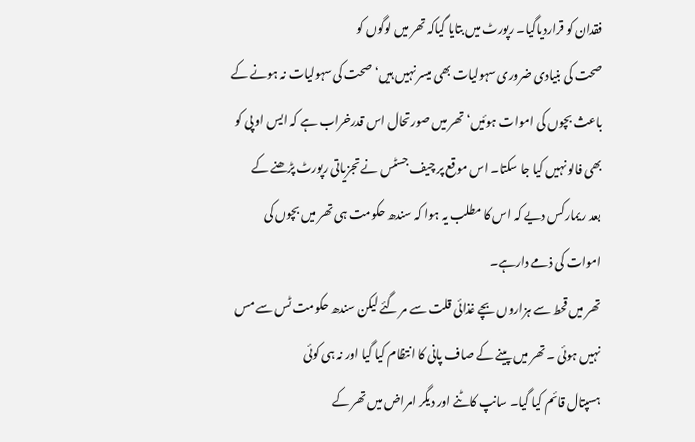فقدان کو قراردیاگیا۔ رپورٹ میں بتایا گیاکہ تھر میں لوگوں کو
صحت کی بنیادی ضروری سہولیات بھی میسر نہیں ہیں‘ صحت کی سہولیات نہ ہونے کے
باعث بچوں کی اموات ہوئیں‘ تھر میں صورتحال اس قدرخراب ہے کہ ایس او پی کو
بھی فالو نہیں کیا جا سکتا۔ اس موقع پر چیف جسٹس نے تجزیاتی رپورٹ پڑھنے کے
بعد ریمارکس دیے کہ اس کا مطلب یہ ہوا کہ سندھ حکومت ہی تھر میں بچوں کی
اموات کی ذمے دارہے۔
تھر میں قحط سے ہزاروں بچے غذائی قلت سے مر گئے لیکن سندھ حکومت ٹس سے مس
نہیں ہوئی ۔ تھر میں پینے کے صاف پانی کا انتظام کیا گیا اور نہ ہی کوئی
ہسپتال قائم کیا گیا۔ سانپ کاٹنے اور دیگر امراض میں تھر کے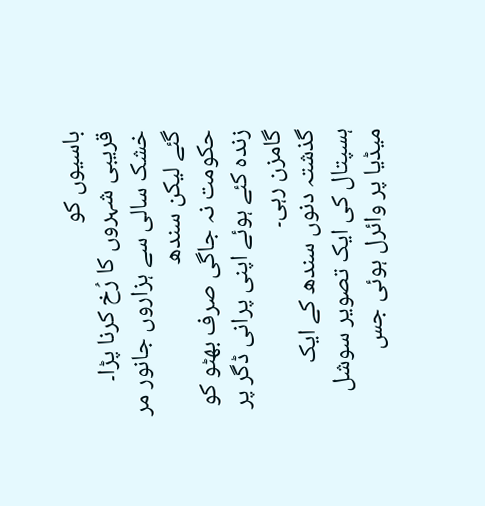باسیوں کو
قریبی شہروں کا رُخ کرنا پڑا۔ خشک سالی سے ہزاروں جانور مر گئے لیکن سندھ
حکومت نہ جاگی صرف بھٹو کو زندہ کئے ہوئے اپنی پرانی ڈگر پر گامزن رہی۔
گذشتہ دنوں سندھ کے ایک ہسپتال کی ایک تصویر سوشل میڈیا پر وائرل ہوئی جس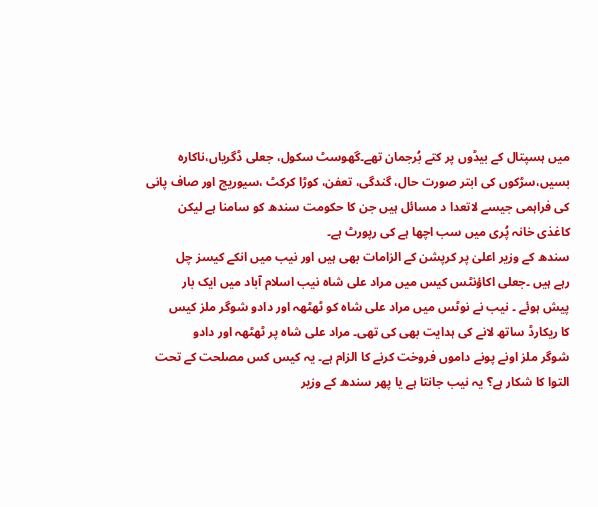میں ہسپتال کے بیڈوں پر کتے بُرجمان تھے۔گھوسٹ سکول، جعلی ڈگریاں،ناکارہ
بسیں،سڑکوں کی ابتر صورت حال، گندگی، تعفن، کوڑا کرکٹ ،سیوریج اور صاف پانی
کی فراہمی جیسے لاتعدا د مسائل ہیں جن کا حکومت سندھ کو سامنا ہے لیکن
کاغذی خانہ پُری میں سب اچھا ہے کی رپورٹ ہے۔
سندھ کے وزیر اعلیٰ پر کرپشن کے الزامات بھی ہیں اور نیب میں انکے کیسز چل
رہے ہیں ۔جعلی اکاؤنٹس کیس میں مراد علی شاہ نیب اسلام آباد میں ایک بار
پیش ہوئے ۔ نیب نے نوٹس میں مراد علی شاہ کو ٹھٹھہ اور دادو شوگر ملز کیس
کا ریکارڈ ساتھ لانے کی ہدایت بھی کی تھی۔ مراد علی شاہ پر ٹھٹھہ اور دادو
شوگر ملز اونے پونے داموں فروخت کرنے کا الزام ہے۔ یہ کیس کس مصلحت کے تحت
التوا کا شکار ہے؟ یہ نیب جانتا ہے یا پھر سندھ کے وزیر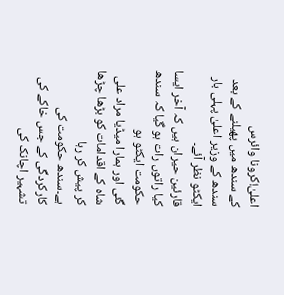اعلیٰ!کرونا وائرس
کے سندھ میں پھیلنے کے بعد سندھ کے وزیر اعلیٰ پہلی بار ایکٹو نظر آئے۔
قارئین حیران ہیں کہ آخر ایسا کیا راتوں رات ہو گیا کہ سندھ حکومت ایکٹو ہو
گئی اور ہمارا میڈیا مراد علی شاہ کے اقدامات کو بڑھا چڑھا کر پیش کر رہا
ہے۔سندھ حکومت کی کارکردگی کے جس خاکے کی تشہیر اچانک کی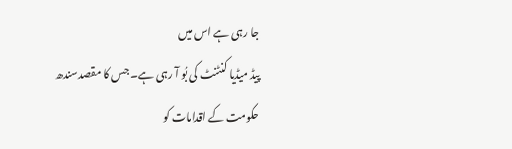جا رہی ہے اس میں
پیڈ میڈیا کنٹنٹ کی بُو آ رہی ہے۔ جس کا مقصدسندھ حکومت کے اقدامات کو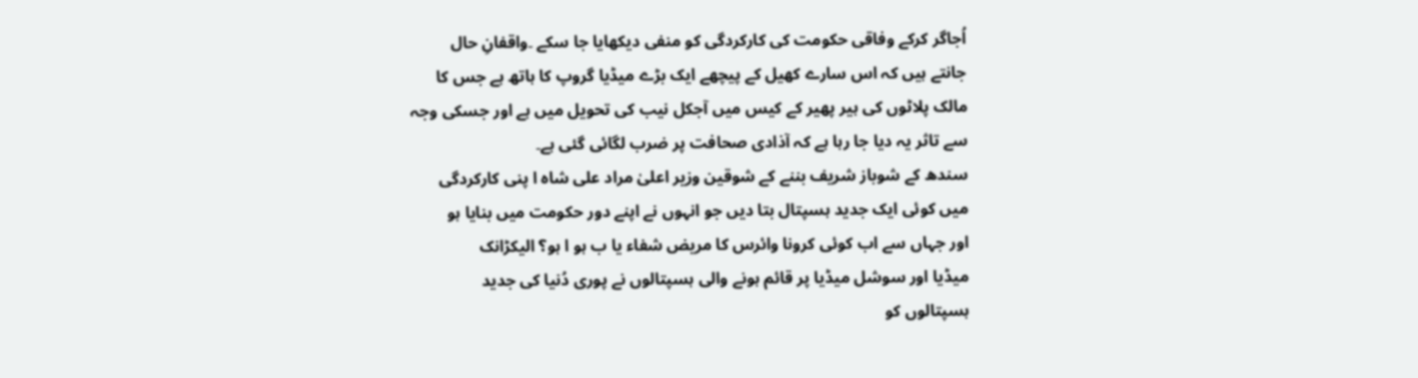اُجاگر کرکے وفاقی حکومت کی کارکردگی کو منفی دیکھایا جا سکے ۔واقفانِ حال
جانتے ہیں کہ اس سارے کھیل کے پیچھے ایک بڑے میڈیا گروپ کا ہاتھ ہے جس کا
مالک پلاٹوں کی ہیر پھیر کے کیس میں آجکل نیب کی تحویل میں ہے اور جسکی وجہ
سے تاثر یہ دیا جا رہا ہے کہ آذادی صحافت پر ضرب لگائی گئی ہے۔
سندھ کے شوباز شریف بننے کے شوقین وزیر اعلیٰ مراد علی شاہ ا پنی کارکردگی
میں کوئی ایک جدید ہسپتال بتا دیں جو انہوں نے اپنے دور حکومت میں بنایا ہو
اور جہاں سے اب کوئی کرونا وائرس کا مریض شفاء یا ب ہو ا ہو؟ الیکڑانک
میڈیا اور سوشل میڈیا پر قائم ہونے والی ہسپتالوں نے پوری دُنیا کی جدید
ہسپتالوں کو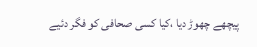پیچھے چھوڑ دیا ،کیا کسی صحافی کو فگر دئیے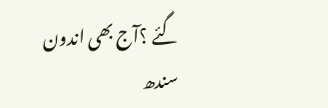گئے ؟آج بھی اندون
سندھ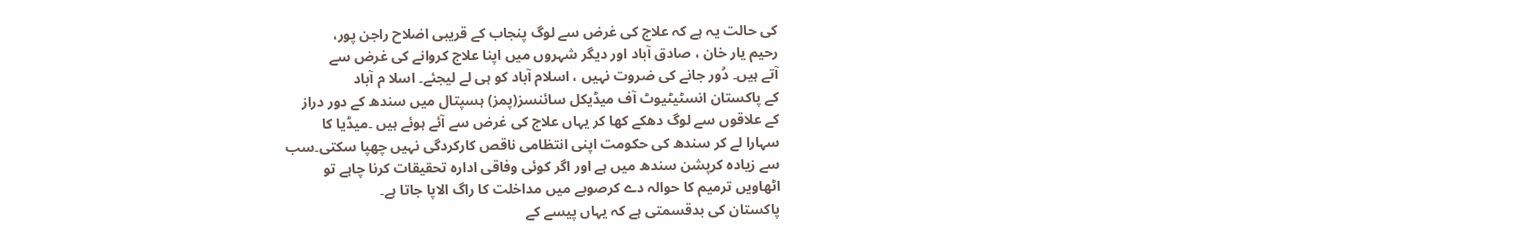کی حالت یہ ہے کہ علاج کی غرض سے لوگ پنجاب کے قریبی اضلاح راجن پور،
رحیم یار خان ، صادق آباد اور دیگر شہروں میں اپنا علاج کروانے کی غرض سے
آتے ہیں۔ دُور جانے کی ضروت نہیں ، اسلام آباد کو ہی لے لیجئے۔ اسلا م آباد
کے پاکستان انسٹیٹیوٹ آف میڈیکل سائنسز(پمز) ہسپتال میں سندھ کے دور دراز
کے علاقوں سے لوگ دھکے کھا کر یہاں علاج کی غرض سے آئے ہوئے ہیں ۔میڈیا کا
سہارا لے کر سندھ کی حکومت اپنی انتظامی ناقص کارکردگی نہیں چھپا سکتی۔سب
سے زیادہ کرپشن سندھ میں ہے اور اگر کوئی وفاقی ادارہ تحقیقات کرنا چاہے تو
اٹھاویں ترمیم کا حوالہ دے کرصوبے میں مداخلت کا راگ الاپا جاتا ہے۔
پاکستان کی بدقسمتی ہے کہ یہاں پیسے کے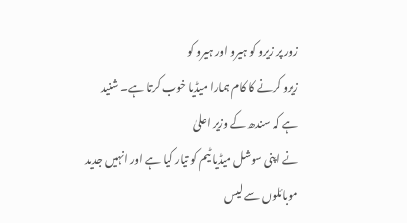زور پر زیرو کو ہیرو اور ہیرو کو
زیرو کرنے کا کام ہمارا میڈیا خوب کرتا ہے۔ شنید ہے کہ سندھ کے وزیر اعلیٰ
نے اپنی سوشل میڈیا ٹیم کو تیار کیا ہے اور انہیں جدید موبائلوں سے لیس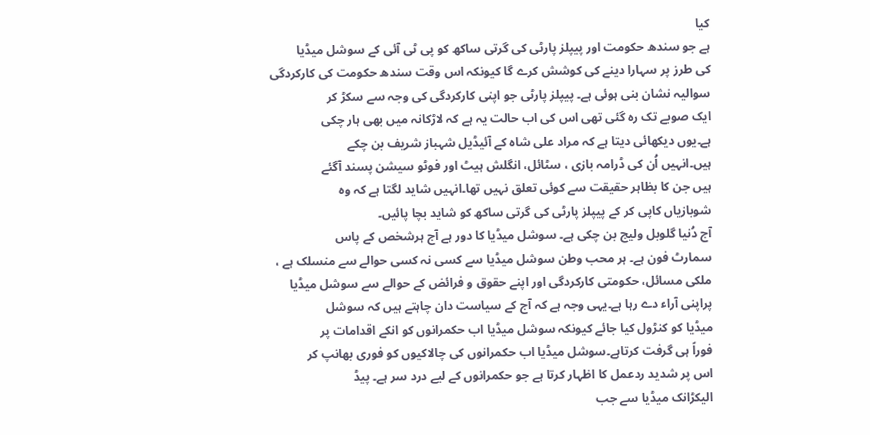کیا
ہے جو سندھ حکومت اور پیپلز پارٹی کی گرتی ساکھ کو پی ٹی آئی کے سوشل میڈیا
کی طرز پر سہارا دینے کی کوشش کرے گا کیونکہ اس وقت سندھ حکومت کی کارکردگی
سوالیہ نشان بنی ہوئی ہے۔ پیپلز پارٹی جو اپنی کارکردگی کی وجہ سے سکڑ کر
ایک صوبے تک رہ گئی تھی اس کی اب حالت یہ ہے کہ لاڑکانہ میں بھی ہار چکی
ہے۔یوں دیکھائی دیتا ہے کہ مراد علی شاہ کے آئیڈیل شہباز شریف بن چکے
ہیں۔انہیں اُن کی ڈرامہ بازی ، سٹائل، انگلش ہیٹ اور فوٹو سیشن پسند آگئے
ہیں جن کا بظاہر حقیقت سے کوئی تعلق نہیں تھا۔انہیں شاید لگتا ہے کہ وہ
شوبازیاں کاپی کر کے پیپلز پارٹی کی گرتی ساکھ کو شاید بچا پائیں۔
آج دُنیا گلوبل ولیج بن چکی ہے۔ سوشل میڈیا کا دور ہے آج ہرشخص کے پاس
سمارٹ فون ہے۔ ہر محب وطن سوشل میڈیا سے کسی نہ کسی حوالے سے منسلک ہے ،
ملکی مسائل، حکومتی کارکردگی اور اپنے حقوق و فرائض کے حوالے سے سوشل میڈیا
پراپنی آراء دے رہا ہے۔یہی وجہ ہے کہ آج کے سیاست دان چاہتے ہیں کہ سوشل
میڈیا کو کنڑول کیا جائے کیونکہ سوشل میڈیا اب حکمرانوں کو انکے اقدامات پر
فوراً ہی گرفت کرتاہے۔سوشل میڈیا اب حکمرانوں کی چالاکیوں کو فوری بھانپ کر
اس پر شدید ردعمل کا اظہار کرتا ہے جو حکمرانوں کے لیے درد سر ہے۔ پیڈ
الیکڑانک میڈیا سے جب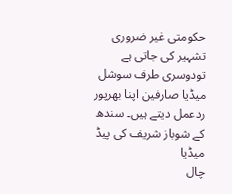حکومتی غیر ضروری تشہیر کی جاتی ہے تودوسری طرف سوشل
میڈیا صارفین اپنا بھرپور ردعمل دیتے ہیں۔ سندھ کے شوباز شریف کی پیڈ میڈیا
چال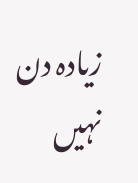زیادہ دن نہیں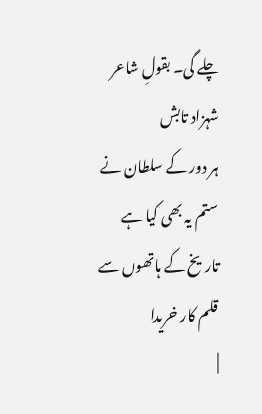چلے گی۔ بقولِ شاعر شہزاد تابش
ہر دور کے سلطان نے ستم یہ بھی کیا ہے
تاریخ کے ہاتھوں سے قلم کار خریدا
|